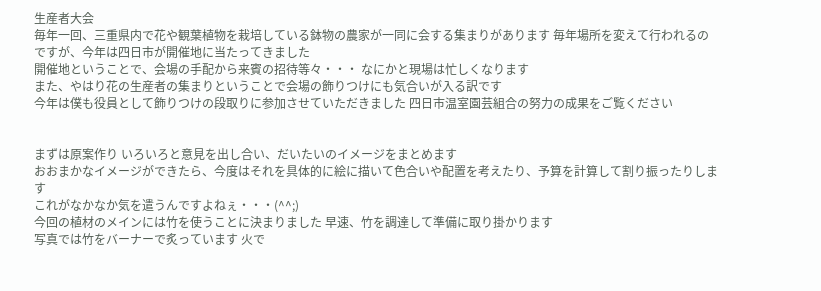生産者大会
毎年一回、三重県内で花や観葉植物を栽培している鉢物の農家が一同に会する集まりがあります 毎年場所を変えて行われるのですが、今年は四日市が開催地に当たってきました
開催地ということで、会場の手配から来賓の招待等々・・・ なにかと現場は忙しくなります
また、やはり花の生産者の集まりということで会場の飾りつけにも気合いが入る訳です
今年は僕も役員として飾りつけの段取りに参加させていただきました 四日市温室園芸組合の努力の成果をご覧ください


まずは原案作り いろいろと意見を出し合い、だいたいのイメージをまとめます
おおまかなイメージができたら、今度はそれを具体的に絵に描いて色合いや配置を考えたり、予算を計算して割り振ったりします
これがなかなか気を遣うんですよねぇ・・・(^^;)
今回の植材のメインには竹を使うことに決まりました 早速、竹を調達して準備に取り掛かります
写真では竹をバーナーで炙っています 火で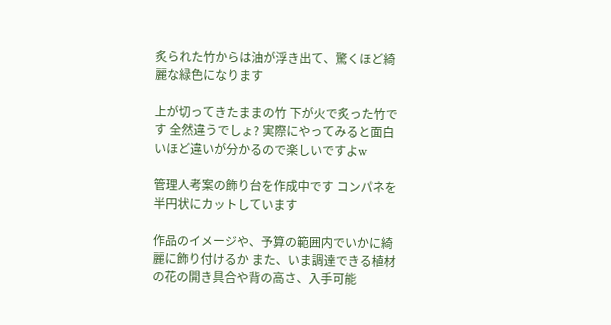炙られた竹からは油が浮き出て、驚くほど綺麗な緑色になります

上が切ってきたままの竹 下が火で炙った竹です 全然違うでしょ? 実際にやってみると面白いほど違いが分かるので楽しいですよw

管理人考案の飾り台を作成中です コンパネを半円状にカットしています

作品のイメージや、予算の範囲内でいかに綺麗に飾り付けるか また、いま調達できる植材の花の開き具合や背の高さ、入手可能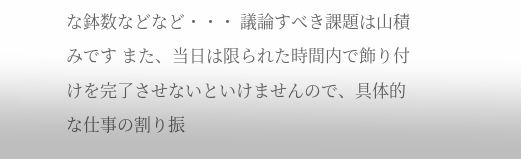な鉢数などなど・・・ 議論すべき課題は山積みです また、当日は限られた時間内で飾り付けを完了させないといけませんので、具体的な仕事の割り振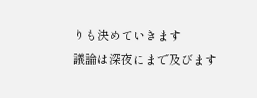りも決めていきます
議論は深夜にまで及びます